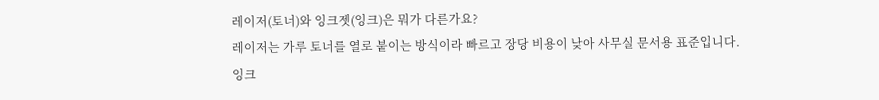레이저(토너)와 잉크젯(잉크)은 뭐가 다른가요?
레이저는 가루 토너를 열로 붙이는 방식이라 빠르고 장당 비용이 낮아 사무실 문서용 표준입니다. 잉크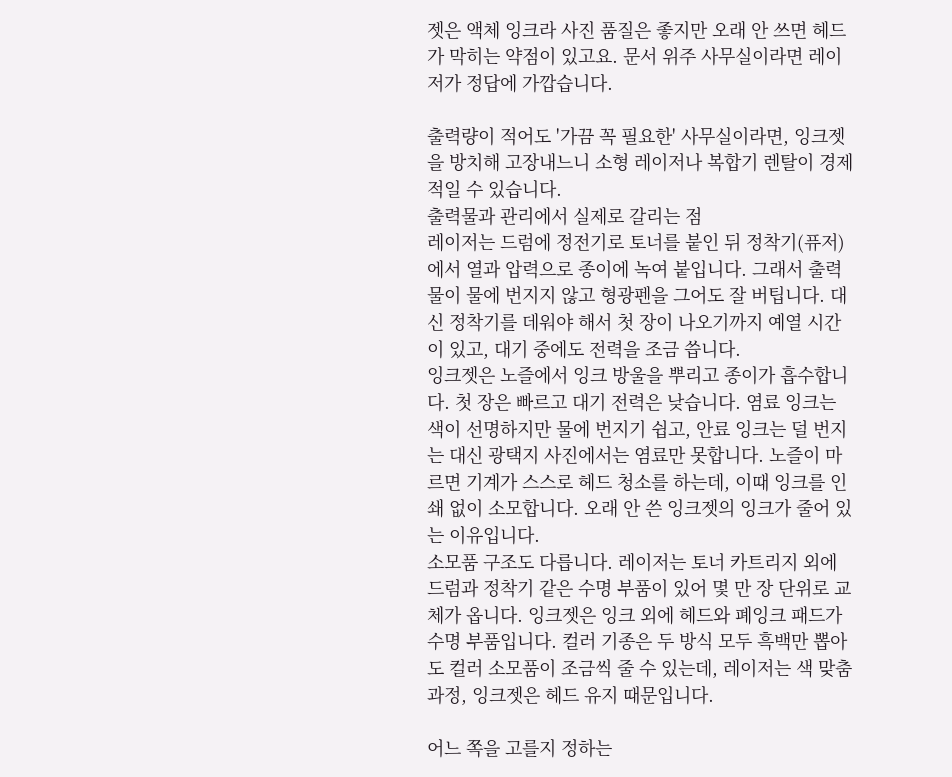젯은 액체 잉크라 사진 품질은 좋지만 오래 안 쓰면 헤드가 막히는 약점이 있고요. 문서 위주 사무실이라면 레이저가 정답에 가깝습니다.

출력량이 적어도 '가끔 꼭 필요한' 사무실이라면, 잉크젯을 방치해 고장내느니 소형 레이저나 복합기 렌탈이 경제적일 수 있습니다.
출력물과 관리에서 실제로 갈리는 점
레이저는 드럼에 정전기로 토너를 붙인 뒤 정착기(퓨저)에서 열과 압력으로 종이에 녹여 붙입니다. 그래서 출력물이 물에 번지지 않고 형광펜을 그어도 잘 버팁니다. 대신 정착기를 데워야 해서 첫 장이 나오기까지 예열 시간이 있고, 대기 중에도 전력을 조금 씁니다.
잉크젯은 노즐에서 잉크 방울을 뿌리고 종이가 흡수합니다. 첫 장은 빠르고 대기 전력은 낮습니다. 염료 잉크는 색이 선명하지만 물에 번지기 쉽고, 안료 잉크는 덜 번지는 대신 광택지 사진에서는 염료만 못합니다. 노즐이 마르면 기계가 스스로 헤드 청소를 하는데, 이때 잉크를 인쇄 없이 소모합니다. 오래 안 쓴 잉크젯의 잉크가 줄어 있는 이유입니다.
소모품 구조도 다릅니다. 레이저는 토너 카트리지 외에 드럼과 정착기 같은 수명 부품이 있어 몇 만 장 단위로 교체가 옵니다. 잉크젯은 잉크 외에 헤드와 폐잉크 패드가 수명 부품입니다. 컬러 기종은 두 방식 모두 흑백만 뽑아도 컬러 소모품이 조금씩 줄 수 있는데, 레이저는 색 맞춤 과정, 잉크젯은 헤드 유지 때문입니다.

어느 쪽을 고를지 정하는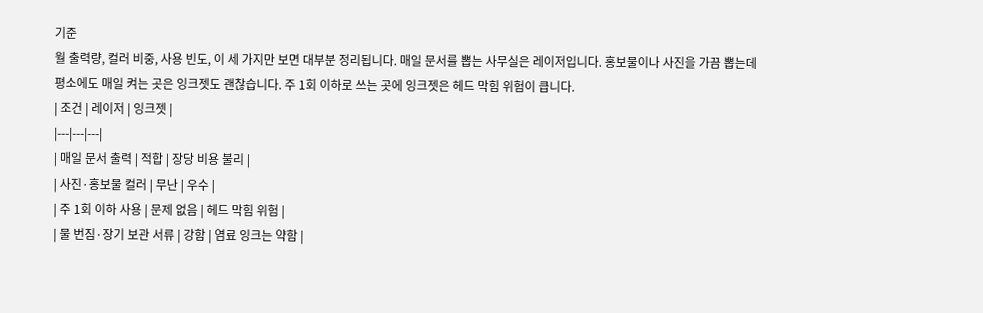기준
월 출력량, 컬러 비중, 사용 빈도, 이 세 가지만 보면 대부분 정리됩니다. 매일 문서를 뽑는 사무실은 레이저입니다. 홍보물이나 사진을 가끔 뽑는데 평소에도 매일 켜는 곳은 잉크젯도 괜찮습니다. 주 1회 이하로 쓰는 곳에 잉크젯은 헤드 막힘 위험이 큽니다.
| 조건 | 레이저 | 잉크젯 |
|---|---|---|
| 매일 문서 출력 | 적합 | 장당 비용 불리 |
| 사진·홍보물 컬러 | 무난 | 우수 |
| 주 1회 이하 사용 | 문제 없음 | 헤드 막힘 위험 |
| 물 번짐·장기 보관 서류 | 강함 | 염료 잉크는 약함 |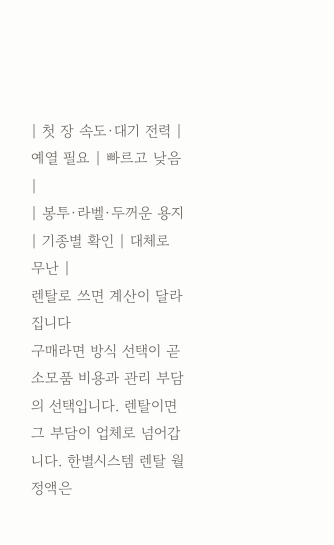| 첫 장 속도·대기 전력 | 예열 필요 | 빠르고 낮음 |
| 봉투·라벨·두꺼운 용지 | 기종별 확인 | 대체로 무난 |
렌탈로 쓰면 계산이 달라집니다
구매라면 방식 선택이 곧 소모품 비용과 관리 부담의 선택입니다. 렌탈이면 그 부담이 업체로 넘어갑니다. 한별시스템 렌탈 월 정액은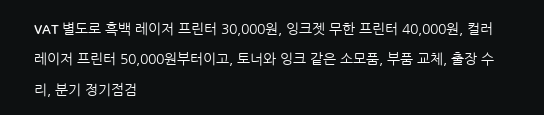VAT 별도로 흑백 레이저 프린터 30,000원, 잉크젯 무한 프린터 40,000원, 컬러 레이저 프린터 50,000원부터이고, 토너와 잉크 같은 소모품, 부품 교체, 출장 수리, 분기 정기점검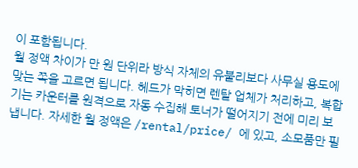이 포함됩니다.
월 정액 차이가 만 원 단위라 방식 자체의 유불리보다 사무실 용도에 맞는 쪽을 고르면 됩니다. 헤드가 막히면 렌탈 업체가 처리하고, 복합기는 카운터를 원격으로 자동 수집해 토너가 떨어지기 전에 미리 보냅니다. 자세한 월 정액은 /rental/price/ 에 있고, 소모품만 필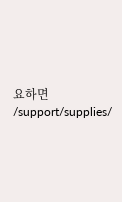요하면 /support/supplies/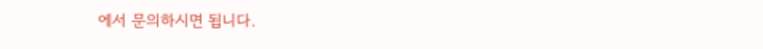에서 문의하시면 됩니다.